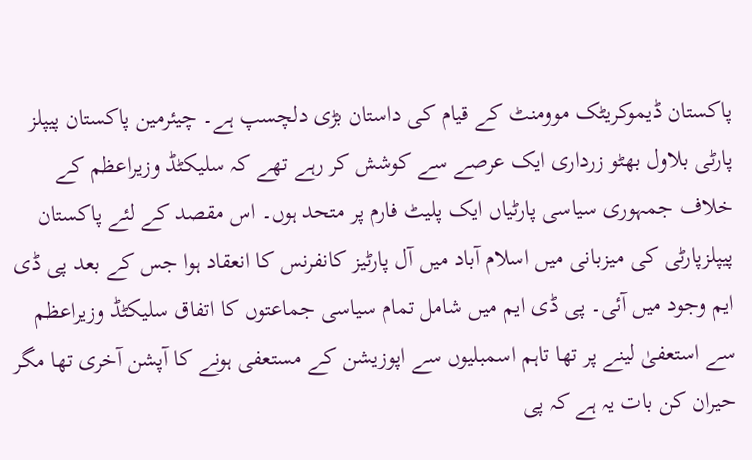پاکستان ڈیموکریٹک موومنٹ کے قیام کی داستان بڑی دلچسپ ہے۔ چیئرمین پاکستان پیپلز پارٹی بلاول بھٹو زرداری ایک عرصے سے کوشش کر رہے تھے کہ سلیکٹڈ وزیراعظم کے خلاف جمہوری سیاسی پارٹیاں ایک پلیٹ فارم پر متحد ہوں۔ اس مقصد کے لئے پاکستان پیپلزپارٹی کی میزبانی میں اسلام آباد میں آل پارٹیز کانفرنس کا انعقاد ہوا جس کے بعد پی ڈی ایم وجود میں آئی۔ پی ڈی ایم میں شامل تمام سیاسی جماعتوں کا اتفاق سلیکٹڈ وزیراعظم سے استعفیٰ لینے پر تھا تاہم اسمبلیوں سے اپوزیشن کے مستعفی ہونے کا آپشن آخری تھا مگر حیران کن بات یہ ہے کہ پی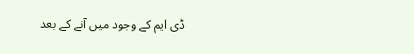ڈی ایم کے وجود میں آنے کے بعد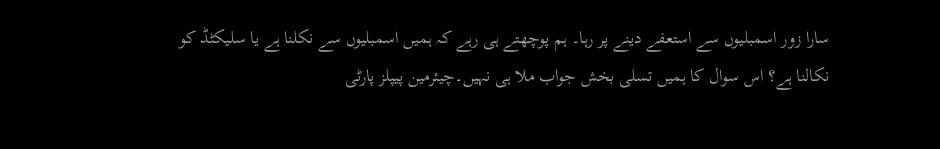سارا زور اسمبلیوں سے استعفے دینے پر رہا۔ ہم پوچھتے ہی رہے کہ ہمیں اسمبلیوں سے نکلنا ہے یا سلیکٹڈ کو نکالنا ہے؟ اس سوال کا ہمیں تسلی بخش جواب ملا ہی نہیں۔چیئرمین پیپلز پارٹی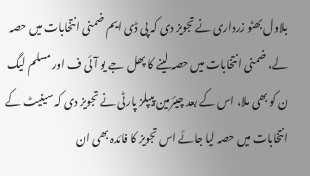بلاول بھٹو زرداری نے تجویز دی کہ پی ڈی ایم ضمنی انتخابات میں حصہ لے، ضمنی انتخابات میں حصہ لینے کا پھل جے یو آئی ف اور مسلم لیگ ن کو بھی ملا، اس کے بعد چیئرمین پیپلز پارٹی نے تجویز دی کہ سینیٹ کے انتخابات میں حصہ لیا جائے اس تجویز کا فائدہ بھی ان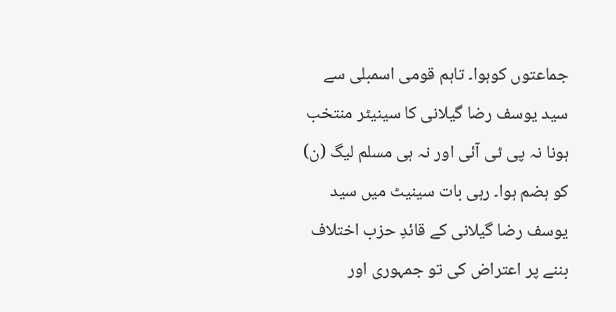جماعتوں کوہوا۔ تاہم قومی اسمبلی سے سید یوسف رضا گیلانی کا سینیٹر منتخب ہونا نہ پی ٹی آئی اور نہ ہی مسلم لیگ (ن) کو ہضم ہوا۔ رہی بات سینیٹ میں سید یوسف رضا گیلانی کے قائدِ حزب اختلاف بننے پر اعتراض کی تو جمہوری اور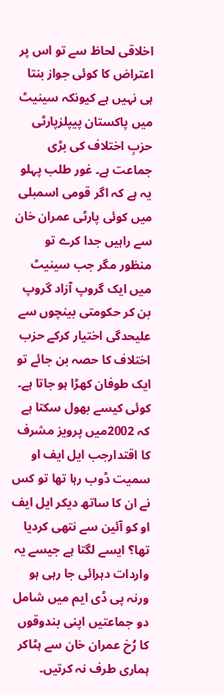اخلاقی لحاظ سے تو اس پر اعتراض کا کوئی جواز بنتا ہی نہیں ہے کیونکہ سینیٹ میں پاکستان پیپلزپارٹی حزبِ اختلاف کی بڑی جماعت ہے۔ غور طلب پہلو یہ ہے کہ اگر قومی اسمبلی میں کوئی پارٹی عمران خان سے راہیں جدا کرے تو منظور مگر جب سینیٹ میں ایک گروپ آزاد گروپ بن کر حکومتی بینچوں سے علیحدگی اختیار کرکے حزب اختلاف کا حصہ بن جائے تو ایک طوفان کھڑا ہو جاتا ہے۔ کوئی کیسے بھول سکتا ہے کہ 2002میں پرویز مشرف کا اقتدارجب ایل ایف او سمیت ڈوب رہا تھا تو کس نے ان کا ساتھ دیکر ایل ایف او کو آئین سے نتھی کردیا تھا؟ ایسے لگتا ہے جیسے یہ واردات دہرائی جا رہی ہو ورنہ پی ڈی ایم میں شامل دو جماعتیں اپنی بندوقوں کا رُخ عمران خان سے ہٹاکر ہماری طرف نہ کرتیں۔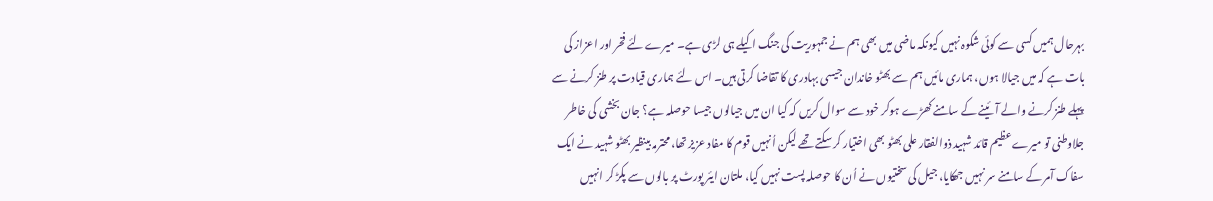بہرحال ہمیں کسی سے کوئی شکوہ نہیں کیونکہ ماضی میں بھی ہم نے جمہوریت کی جنگ اکیلے ہی لڑی ہے۔ میرے لئے فخر اور اعزاز کی بات ہے کہ میں جیالا ہوں، ہماری مائیں ہم سے بھٹو خاندان جیسی بہادری کا تقاضا کرتی ہیں۔ اس لئے ہماری قیادت پر طنز کرنے سے پہلے طنز کرنے والے آئینے کے سامنے کھڑے ہوکر خود سے سوال کریں کہ کیا ان میں جیالوں جیسا حوصلہ ہے؟ جان بخشی کی خاطر جلاوطنی تو میرے عظیم قائد شہید ذوالفقار علی بھٹو بھی اختیار کر سکتے تھے لیکن اُنہیں قوم کا مفاد عزیز تھا، محترمہ بینظیر بھٹو شہید نے ایک سفاک آمر کے سامنے سر نہیں جھکایا، جیل کی سختیوں نے اُن کا حوصلہ پست نہیں کیا، ملتان ایئر پورٹ پر بالوں سے پکڑ کر انہیں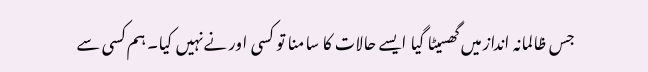جس ظالمانہ انداز میں گھسیٹا گیا ایسے حالات کا سامنا تو کسی اور نے نہیں کیا۔ ہم کسی سے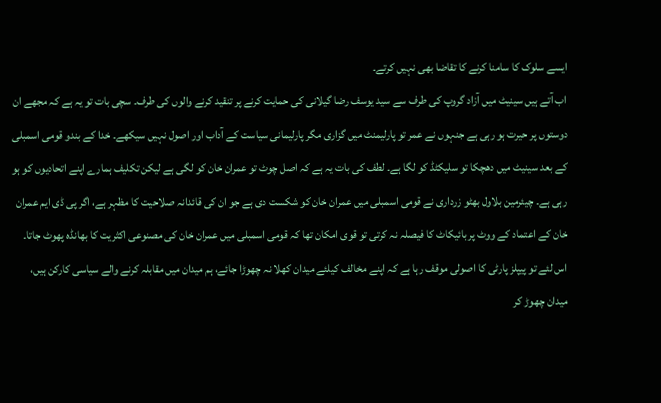ایسے سلوک کا سامنا کرنے کا تقاضا بھی نہیں کرتے۔
اب آتے ہیں سینیٹ میں آزاد گروپ کی طرف سے سید یوسف رضا گیلانی کی حمایت کرنے پر تنقید کرنے والوں کی طرف۔ سچی بات تو یہ ہے کہ مجھے ان دوستوں پر حیرت ہو رہی ہے جنہوں نے عمر تو پارلیمنٹ میں گزاری مگر پارلیمانی سیاست کے آداب اور اصول نہیں سیکھے۔ خدا کے بندو قومی اسمبلی کے بعد سینیٹ میں دھچکا تو سلیکٹڈ کو لگا ہے۔ لطف کی بات یہ ہے کہ اصل چوٹ تو عمران خان کو لگی ہے لیکن تکلیف ہمارے اپنے اتحادیوں کو ہو رہی ہے۔ چیئرمین بلاول بھٹو زرداری نے قومی اسمبلی میں عمران خان کو شکست دی ہے جو ان کی قائدانہ صلاحیت کا مظہر ہے، اگر پی ڈی ایم عمران خان کے اعتماد کے ووٹ پر بائیکاٹ کا فیصلہ نہ کرتی تو قوی امکان تھا کہ قومی اسمبلی میں عمران خان کی مصنوعی اکثریت کا بھانڈہ پھوٹ جاتا۔ اس لئے تو پیپلز پارٹی کا اصولی موقف رہا ہے کہ اپنے مخالف کیلئے میدان کھلا نہ چھوڑا جائے، ہم میدان میں مقابلہ کرنے والے سیاسی کارکن ہیں، میدان چھوڑ کر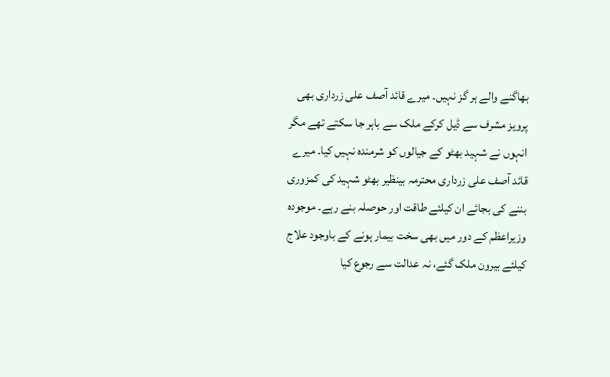بھاگنے والے ہر گز نہیں۔ میرے قائد آصف علی زرداری بھی پرویز مشرف سے ڈیل کرکے ملک سے باہر جا سکتے تھے مگر انہوں نے شہید بھٹو کے جیالوں کو شرمندہ نہیں کیا۔ میرے قائد آصف علی زرداری محترمہ بینظیر بھٹو شہید کی کمزوری بننے کی بجائے ان کیلئے طاقت اور حوصلہ بنے رہے۔ موجودہ وزیراعظم کے دور میں بھی سخت بیمار ہونے کے باوجود علاج کیلئے بیرون ملک گئے، نہ عدالت سے رجوع کیا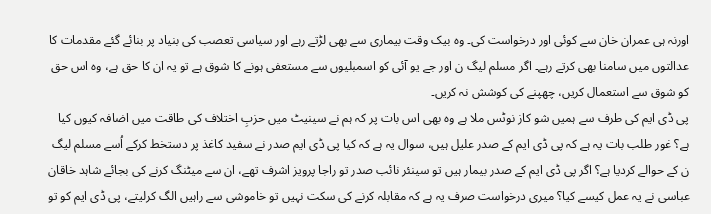اورنہ ہی عمران خان سے کوئی اور درخواست کی۔ وہ بیک وقت بیماری سے بھی لڑتے رہے اور سیاسی تعصب کی بنیاد پر بنائے گئے مقدمات کا عدالتوں میں سامنا بھی کرتے رہے۔ اگر مسلم لیگ ن اور جے یو آئی کو اسمبلیوں سے مستعفی ہونے کا شوق ہے تو یہ ان کا حق ہے، وہ اس حق کو شوق سے استعمال کریں، چھپنے کی کوشش نہ کریں۔
پی ڈی ایم کی طرف سے ہمیں شو کاز نوٹس ملا ہے وہ بھی اس بات پر کہ ہم نے سینیٹ میں حزبِ اختلاف کی طاقت میں اضافہ کیوں کیا ہے؟ غور طلب بات یہ ہے کہ پی ڈی ایم کے صدر علیل ہیں، سوال یہ ہے کہ کیا پی ڈی ایم صدر نے سفید کاغذ پر دستخط کرکے اُسے مسلم لیگ ن کے حوالے کردیا ہے؟ اگر پی ڈی ایم کے صدر بیمار ہیں تو سینئر نائب صدر تو راجا پرویز اشرف تھے، ان سے میٹنگ کرنے کی بجائے شاہد خاقان عباسی نے یہ عمل کیسے کیا؟ میری درخواست صرف یہ ہے کہ مقابلہ کرنے کی سکت نہیں تو خاموشی سے راہیں الگ کرلیتے، پی ڈی ایم کو تو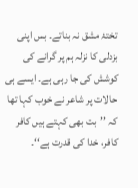تختۂ مشق نہ بناتے۔ بس اپنی بزدلی کا نزلہ ہم پر گرانے کی کوشش کی جا رہی ہے۔ ایسے ہی حالات پر شاعر نے خوب کہا تھا کہ ’’بت بھی کہتے ہیں کافر کافر، خدا کی قدرت ہے‘‘۔